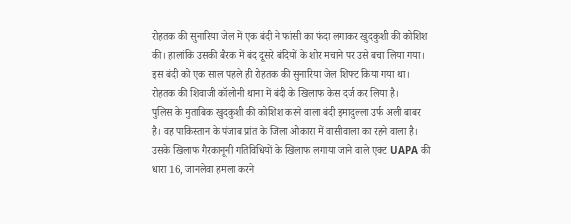रोहतक की सुनारिया जेल में एक बंदी ने फांसी का फंदा लगाकर खुदकुशी की कोशिश की। हालांकि उसकी बैरक में बंद दूसरे बंदियों के शोर मचाने पर उसे बचा लिया गया। इस बंदी को एक साल पहले ही रोहतक की सुनारिया जेल शिफ्ट किया गया था। रोहतक की शिवाजी कॉलोनी थाना में बंदी के खिलाफ केस दर्ज कर लिया है।
पुलिस के मुताबिक खुदकुशी की कोशिश करने वाला बंदी इमादुल्ला उर्फ अली बाबर है। वह पाकिस्तान के पंजाब प्रांत के जिला ओकारा में वासीवाला का रहने वाला है। उसके खिलाफ गैरकानूनी गतिविधियों के खिलाफ लगाया जाने वाले एक्ट UAPA की धारा 16, जानलेवा हमला करने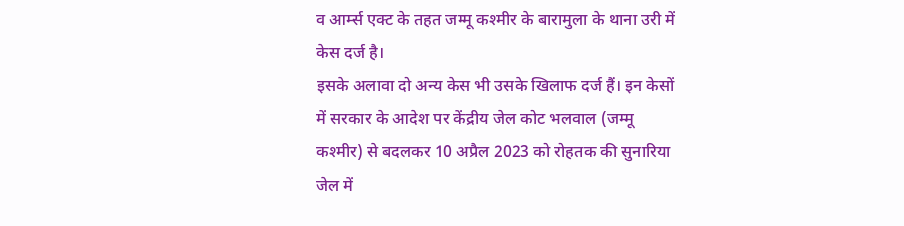व आर्म्स एक्ट के तहत जम्मू कश्मीर के बारामुला के थाना उरी में केस दर्ज है।
इसके अलावा दो अन्य केस भी उसके खिलाफ दर्ज हैं। इन केसों में सरकार के आदेश पर केंद्रीय जेल कोट भलवाल (जम्मू कश्मीर) से बदलकर 10 अप्रैल 2023 को रोहतक की सुनारिया जेल में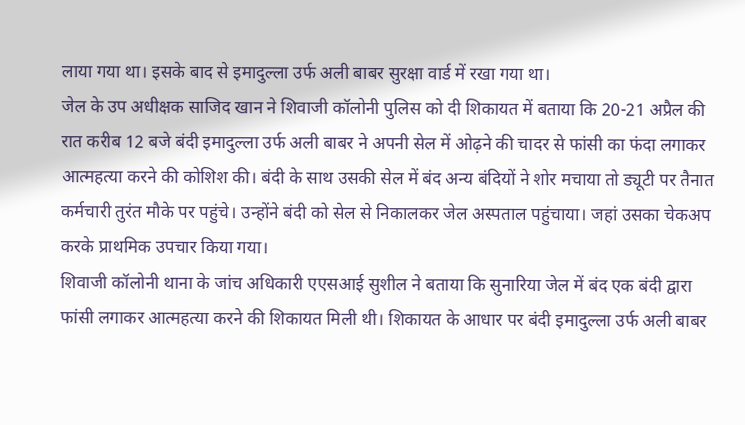लाया गया था। इसके बाद से इमादुल्ला उर्फ अली बाबर सुरक्षा वार्ड में रखा गया था।
जेल के उप अधीक्षक साजिद खान ने शिवाजी कॉलोनी पुलिस को दी शिकायत में बताया कि 20-21 अप्रैल की रात करीब 12 बजे बंदी इमादुल्ला उर्फ अली बाबर ने अपनी सेल में ओढ़ने की चादर से फांसी का फंदा लगाकर आत्महत्या करने की कोशिश की। बंदी के साथ उसकी सेल में बंद अन्य बंदियों ने शोर मचाया तो ड्यूटी पर तैनात कर्मचारी तुरंत मौके पर पहुंचे। उन्होंने बंदी को सेल से निकालकर जेल अस्पताल पहुंचाया। जहां उसका चेकअप करके प्राथमिक उपचार किया गया।
शिवाजी कॉलोनी थाना के जांच अधिकारी एएसआई सुशील ने बताया कि सुनारिया जेल में बंद एक बंदी द्वारा फांसी लगाकर आत्महत्या करने की शिकायत मिली थी। शिकायत के आधार पर बंदी इमादुल्ला उर्फ अली बाबर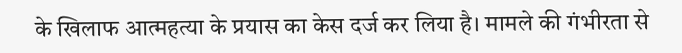के खिलाफ आत्महत्या के प्रयास का केस दर्ज कर लिया है। मामले की गंभीरता से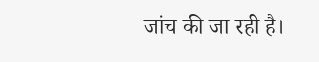जांच की जा रही है।